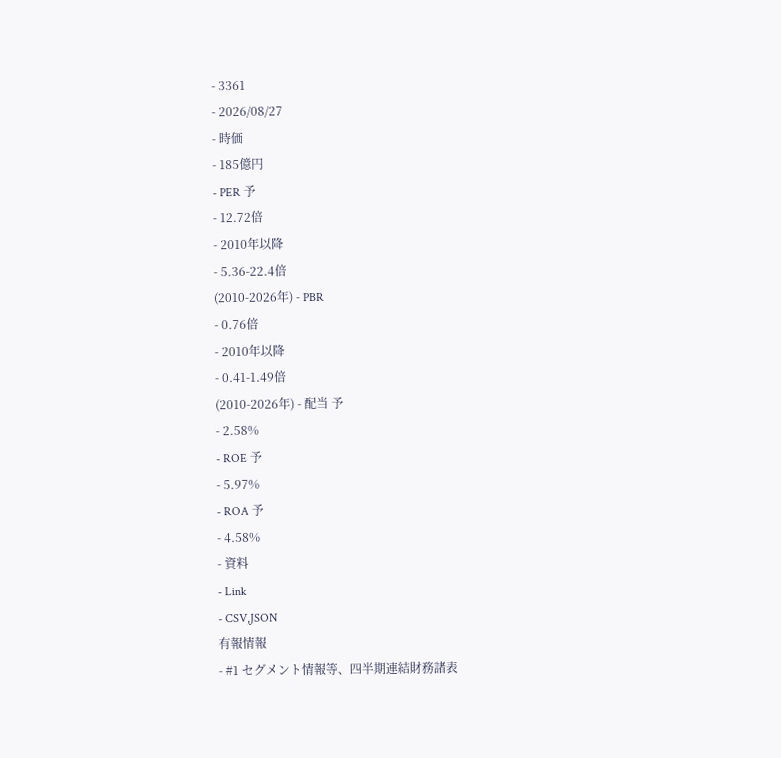- 3361
- 2026/08/27
- 時価
- 185億円
- PER 予
- 12.72倍
- 2010年以降
- 5.36-22.4倍
(2010-2026年) - PBR
- 0.76倍
- 2010年以降
- 0.41-1.49倍
(2010-2026年) - 配当 予
- 2.58%
- ROE 予
- 5.97%
- ROA 予
- 4.58%
- 資料
- Link
- CSV,JSON
有報情報
- #1 セグメント情報等、四半期連結財務諸表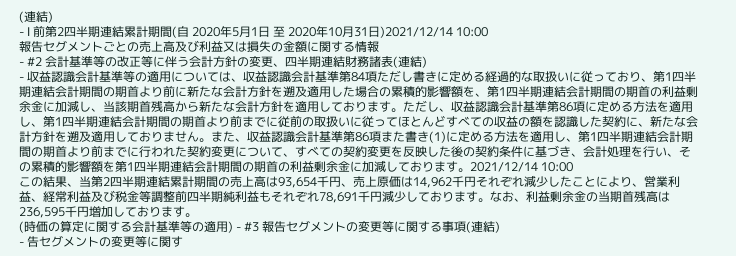(連結)
- Ⅰ 前第2四半期連結累計期間(自 2020年5月1日 至 2020年10月31日)2021/12/14 10:00
報告セグメントごとの売上高及び利益又は損失の金額に関する情報
- #2 会計基準等の改正等に伴う会計方針の変更、四半期連結財務諸表(連結)
- 収益認識会計基準等の適用については、収益認識会計基準第84項ただし書きに定める経過的な取扱いに従っており、第1四半期連結会計期間の期首より前に新たな会計方針を遡及適用した場合の累積的影響額を、第1四半期連結会計期間の期首の利益剰余金に加減し、当該期首残高から新たな会計方針を適用しております。ただし、収益認識会計基準第86項に定める方法を適用し、第1四半期連結会計期間の期首より前までに従前の取扱いに従ってほとんどすべての収益の額を認識した契約に、新たな会計方針を遡及適用しておりません。また、収益認識会計基準第86項また書き(1)に定める方法を適用し、第1四半期連結会計期間の期首より前までに行われた契約変更について、すべての契約変更を反映した後の契約条件に基づき、会計処理を行い、その累積的影響額を第1四半期連結会計期間の期首の利益剰余金に加減しております。2021/12/14 10:00
この結果、当第2四半期連結累計期間の売上高は93,654千円、売上原価は14,962千円それぞれ減少したことにより、営業利益、経常利益及び税金等調整前四半期純利益もそれぞれ78,691千円減少しております。なお、利益剰余金の当期首残高は236,595千円増加しております。
(時価の算定に関する会計基準等の適用) - #3 報告セグメントの変更等に関する事項(連結)
- 告セグメントの変更等に関す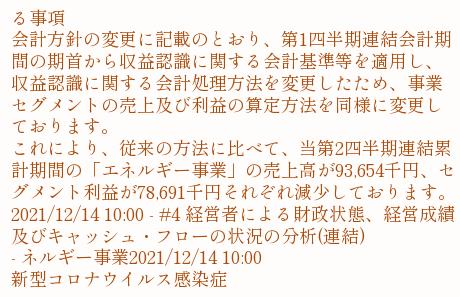る事項
会計方針の変更に記載のとおり、第1四半期連結会計期間の期首から収益認識に関する会計基準等を適用し、収益認識に関する会計処理方法を変更したため、事業セグメントの売上及び利益の算定方法を同様に変更しております。
これにより、従来の方法に比べて、当第2四半期連結累計期間の「エネルギー事業」の売上高が93,654千円、セグメント利益が78,691千円それぞれ減少しております。2021/12/14 10:00 - #4 経営者による財政状態、経営成績及びキャッシュ・フローの状況の分析(連結)
- ネルギー事業2021/12/14 10:00
新型コロナウイルス感染症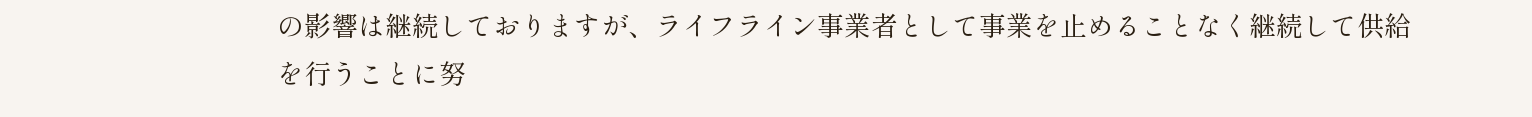の影響は継続しておりますが、ライフライン事業者として事業を止めることなく継続して供給を行うことに努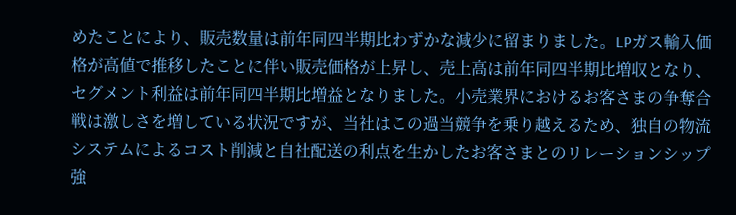めたことにより、販売数量は前年同四半期比わずかな減少に留まりました。LPガス輸入価格が高値で推移したことに伴い販売価格が上昇し、売上高は前年同四半期比増収となり、セグメント利益は前年同四半期比増益となりました。小売業界におけるお客さまの争奪合戦は激しさを増している状況ですが、当社はこの過当競争を乗り越えるため、独自の物流システムによるコスト削減と自社配送の利点を生かしたお客さまとのリレーションシップ強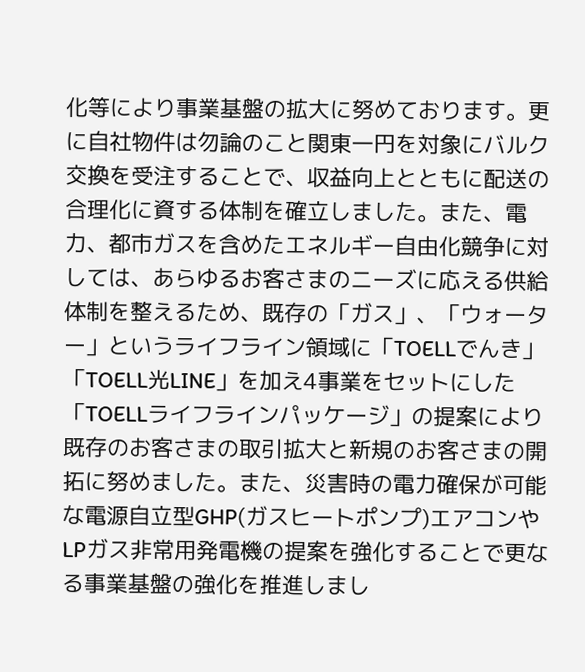化等により事業基盤の拡大に努めております。更に自社物件は勿論のこと関東一円を対象にバルク交換を受注することで、収益向上とともに配送の合理化に資する体制を確立しました。また、電力、都市ガスを含めたエネルギー自由化競争に対しては、あらゆるお客さまのニーズに応える供給体制を整えるため、既存の「ガス」、「ウォーター」というライフライン領域に「TOELLでんき」「TOELL光LINE」を加え4事業をセットにした「TOELLライフラインパッケージ」の提案により既存のお客さまの取引拡大と新規のお客さまの開拓に努めました。また、災害時の電力確保が可能な電源自立型GHP(ガスヒートポンプ)エアコンやLPガス非常用発電機の提案を強化することで更なる事業基盤の強化を推進しまし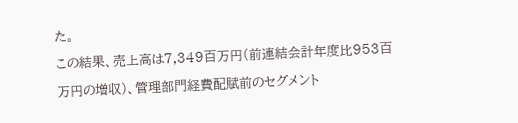た。
この結果、売上高は7,349百万円(前連結会計年度比953百万円の増収)、管理部門経費配賦前のセグメント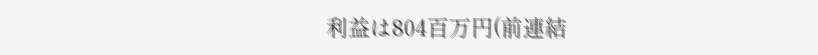利益は804百万円(前連結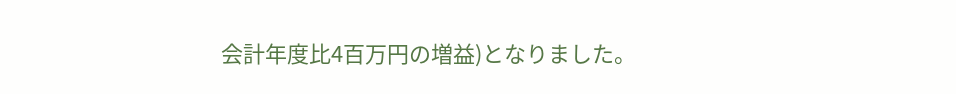会計年度比4百万円の増益)となりました。